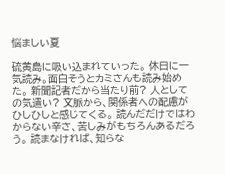悩ましい夏

硫黄島に吸い込まれていった。 休日に一気読み。面白そうとカミさんも読み始めた。 新聞記者だから当たり前? 人としての気遣い? 文脈から、関係者への配慮がひしひしと感じてくる。 読んだだけではわからない辛さ、苦しみがもちろんあるだろう。 読まなければ、知らな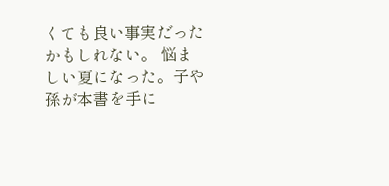くても良い事実だったかもしれない。 悩ましい夏になった。子や孫が本書を手に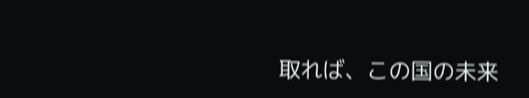取れば、この国の未来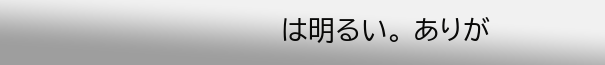は明るい。 ありが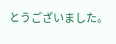とうございました。